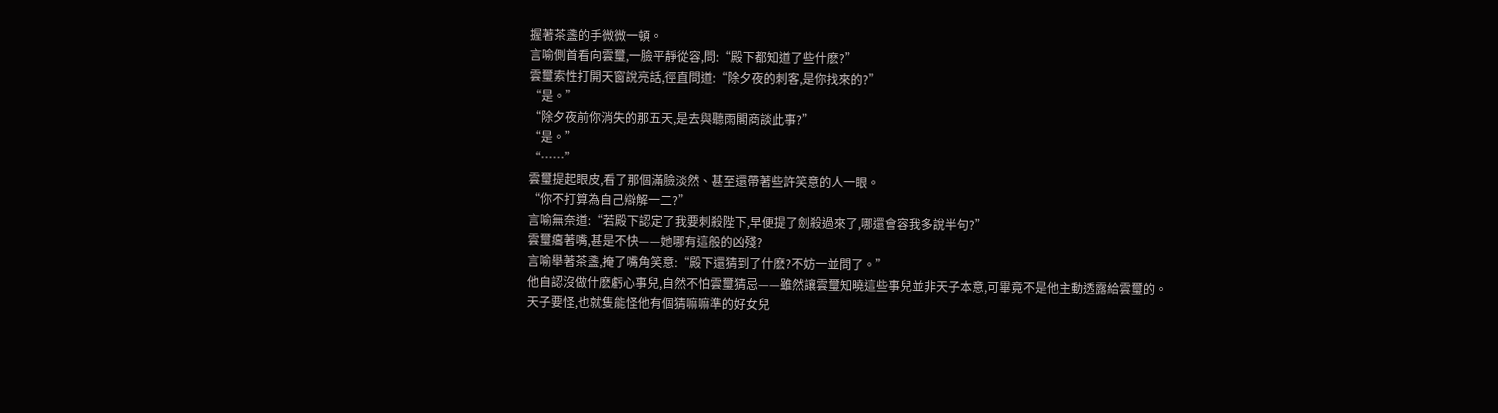握著茶盞的手微微一頓。
言喻側首看向雲璽,一臉平靜從容,問:“殿下都知道了些什麽?”
雲璽索性打開天窗說亮話,徑直問道:“除夕夜的刺客,是你找來的?”
“是。”
“除夕夜前你消失的那五天,是去與聽雨閣商談此事?”
“是。”
“……”
雲璽提起眼皮,看了那個滿臉淡然、甚至還帶著些許笑意的人一眼。
“你不打算為自己辯解一二?”
言喻無奈道:“若殿下認定了我要刺殺陛下,早便提了劍殺過來了,哪還會容我多說半句?”
雲璽癟著嘴,甚是不快——她哪有這般的凶殘?
言喻舉著茶盞,掩了嘴角笑意:“殿下還猜到了什麽?不妨一並問了。”
他自認沒做什麽虧心事兒,自然不怕雲璽猜忌——雖然讓雲璽知曉這些事兒並非天子本意,可畢竟不是他主動透露給雲璽的。
天子要怪,也就隻能怪他有個猜嘛嘛準的好女兒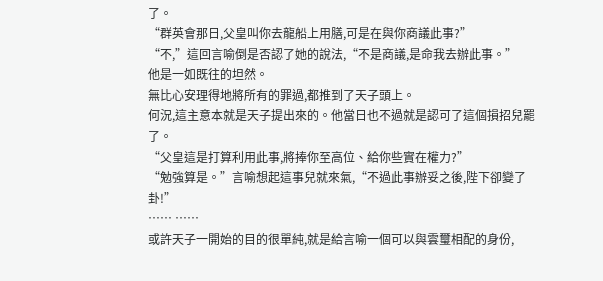了。
“群英會那日,父皇叫你去龍船上用膳,可是在與你商議此事?”
“不,”這回言喻倒是否認了她的說法,“不是商議,是命我去辦此事。”
他是一如既往的坦然。
無比心安理得地將所有的罪過,都推到了天子頭上。
何況,這主意本就是天子提出來的。他當日也不過就是認可了這個損招兒罷了。
“父皇這是打算利用此事,將捧你至高位、給你些實在權力?”
“勉強算是。”言喻想起這事兒就來氣,“不過此事辦妥之後,陛下卻變了卦!”
…… ……
或許天子一開始的目的很單純,就是給言喻一個可以與雲璽相配的身份,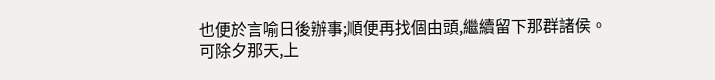也便於言喻日後辦事;順便再找個由頭,繼續留下那群諸侯。
可除夕那天,上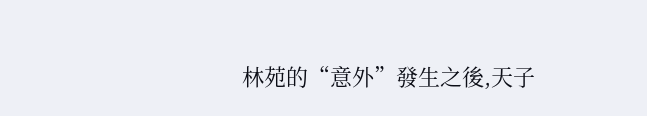林苑的“意外”發生之後,天子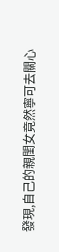發現,自己的親閨女竟然寧可去關心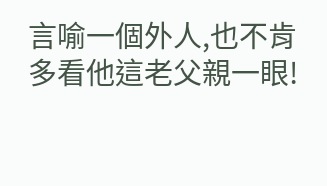言喻一個外人,也不肯多看他這老父親一眼!